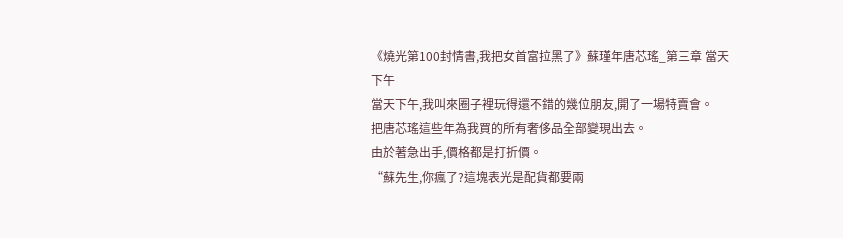《燒光第100封情書,我把女首富拉黑了》蘇瑾年唐芯瑤_第三章 當天下午
當天下午,我叫來圈子裡玩得還不錯的幾位朋友,開了一場特賣會。
把唐芯瑤這些年為我買的所有奢侈品全部變現出去。
由於著急出手,價格都是打折價。
“蘇先生,你瘋了?這塊表光是配貨都要兩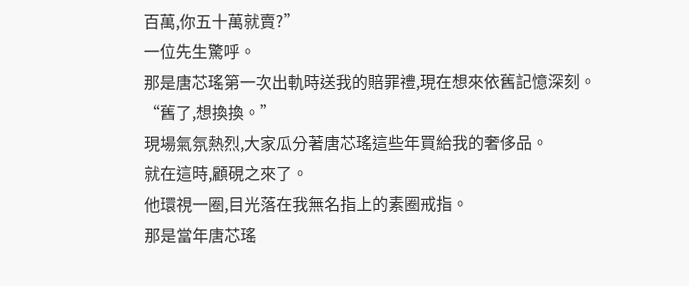百萬,你五十萬就賣?”
一位先生驚呼。
那是唐芯瑤第一次出軌時送我的賠罪禮,現在想來依舊記憶深刻。
“舊了,想換換。”
現場氣氛熱烈,大家瓜分著唐芯瑤這些年買給我的奢侈品。
就在這時,顧硯之來了。
他環視一圈,目光落在我無名指上的素圈戒指。
那是當年唐芯瑤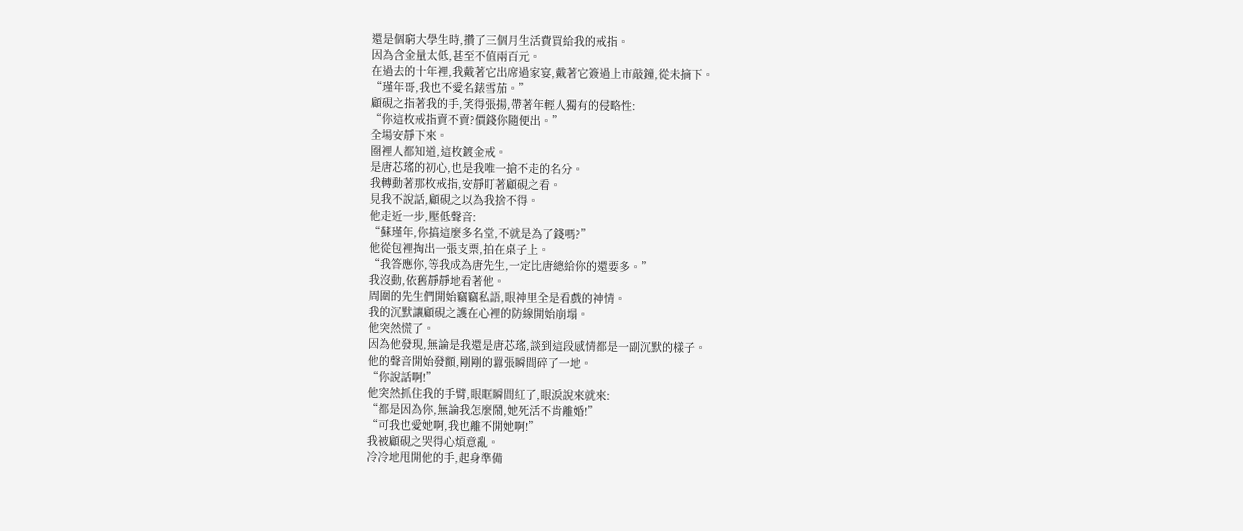還是個窮大學生時,攢了三個月生活費買給我的戒指。
因為含金量太低,甚至不值兩百元。
在過去的十年裡,我戴著它出席過家宴,戴著它簽過上市敲鐘,從未摘下。
“瑾年哥,我也不愛名錶雪茄。”
顧硯之指著我的手,笑得張揚,帶著年輕人獨有的侵略性:
“你這枚戒指賣不賣?價錢你隨便出。”
全場安靜下來。
圈裡人都知道,這枚鍍金戒。
是唐芯瑤的初心,也是我唯一搶不走的名分。
我轉動著那枚戒指,安靜盯著顧硯之看。
見我不說話,顧硯之以為我捨不得。
他走近一步,壓低聲音:
“蘇瑾年,你搞這麼多名堂,不就是為了錢嗎?”
他從包裡掏出一張支票,拍在桌子上。
“我答應你,等我成為唐先生,一定比唐總給你的還要多。”
我沒動,依舊靜靜地看著他。
周圍的先生們開始竊竊私語,眼神里全是看戲的神情。
我的沉默讓顧硯之護在心裡的防線開始崩塌。
他突然慌了。
因為他發現,無論是我還是唐芯瑤,談到這段感情都是一副沉默的樣子。
他的聲音開始發顫,剛剛的囂張瞬間碎了一地。
“你說話啊!”
他突然抓住我的手臂,眼眶瞬間紅了,眼淚說來就來:
“都是因為你,無論我怎麼鬧,她死活不肯離婚!”
“可我也愛她啊,我也離不開她啊!”
我被顧硯之哭得心煩意亂。
冷冷地甩開他的手,起身準備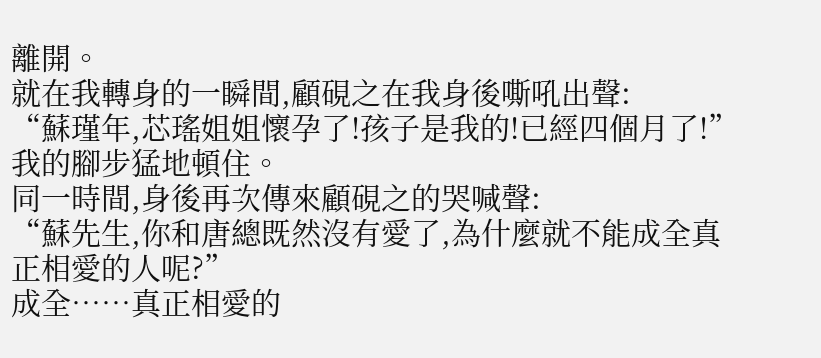離開。
就在我轉身的一瞬間,顧硯之在我身後嘶吼出聲:
“蘇瑾年,芯瑤姐姐懷孕了!孩子是我的!已經四個月了!”
我的腳步猛地頓住。
同一時間,身後再次傳來顧硯之的哭喊聲:
“蘇先生,你和唐總既然沒有愛了,為什麼就不能成全真正相愛的人呢?”
成全……真正相愛的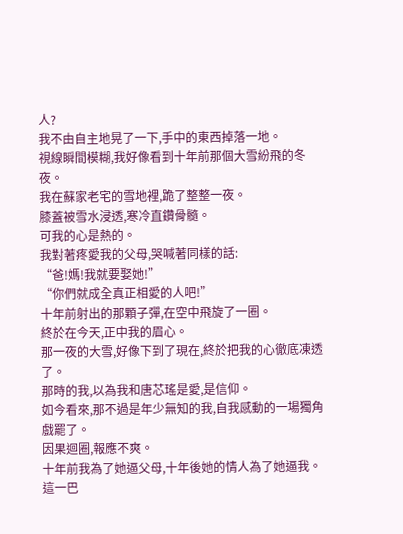人?
我不由自主地晃了一下,手中的東西掉落一地。
視線瞬間模糊,我好像看到十年前那個大雪紛飛的冬夜。
我在蘇家老宅的雪地裡,跪了整整一夜。
膝蓋被雪水浸透,寒冷直鑽骨髓。
可我的心是熱的。
我對著疼愛我的父母,哭喊著同樣的話:
“爸!媽!我就要娶她!”
“你們就成全真正相愛的人吧!”
十年前射出的那顆子彈,在空中飛旋了一圈。
終於在今天,正中我的眉心。
那一夜的大雪,好像下到了現在,終於把我的心徹底凍透了。
那時的我,以為我和唐芯瑤是愛,是信仰。
如今看來,那不過是年少無知的我,自我感動的一場獨角戲罷了。
因果迴圈,報應不爽。
十年前我為了她逼父母,十年後她的情人為了她逼我。
這一巴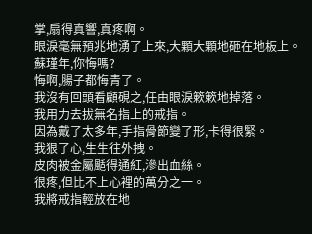掌,扇得真響,真疼啊。
眼淚毫無預兆地湧了上來,大顆大顆地砸在地板上。
蘇瑾年,你悔嗎?
悔啊,腸子都悔青了。
我沒有回頭看顧硯之,任由眼淚簌簌地掉落。
我用力去拔無名指上的戒指。
因為戴了太多年,手指骨節變了形,卡得很緊。
我狠了心,生生往外拽。
皮肉被金屬颳得通紅,滲出血絲。
很疼,但比不上心裡的萬分之一。
我將戒指輕放在地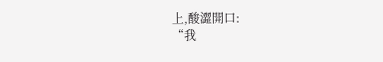上,酸澀開口:
“我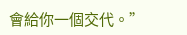會給你一個交代。”